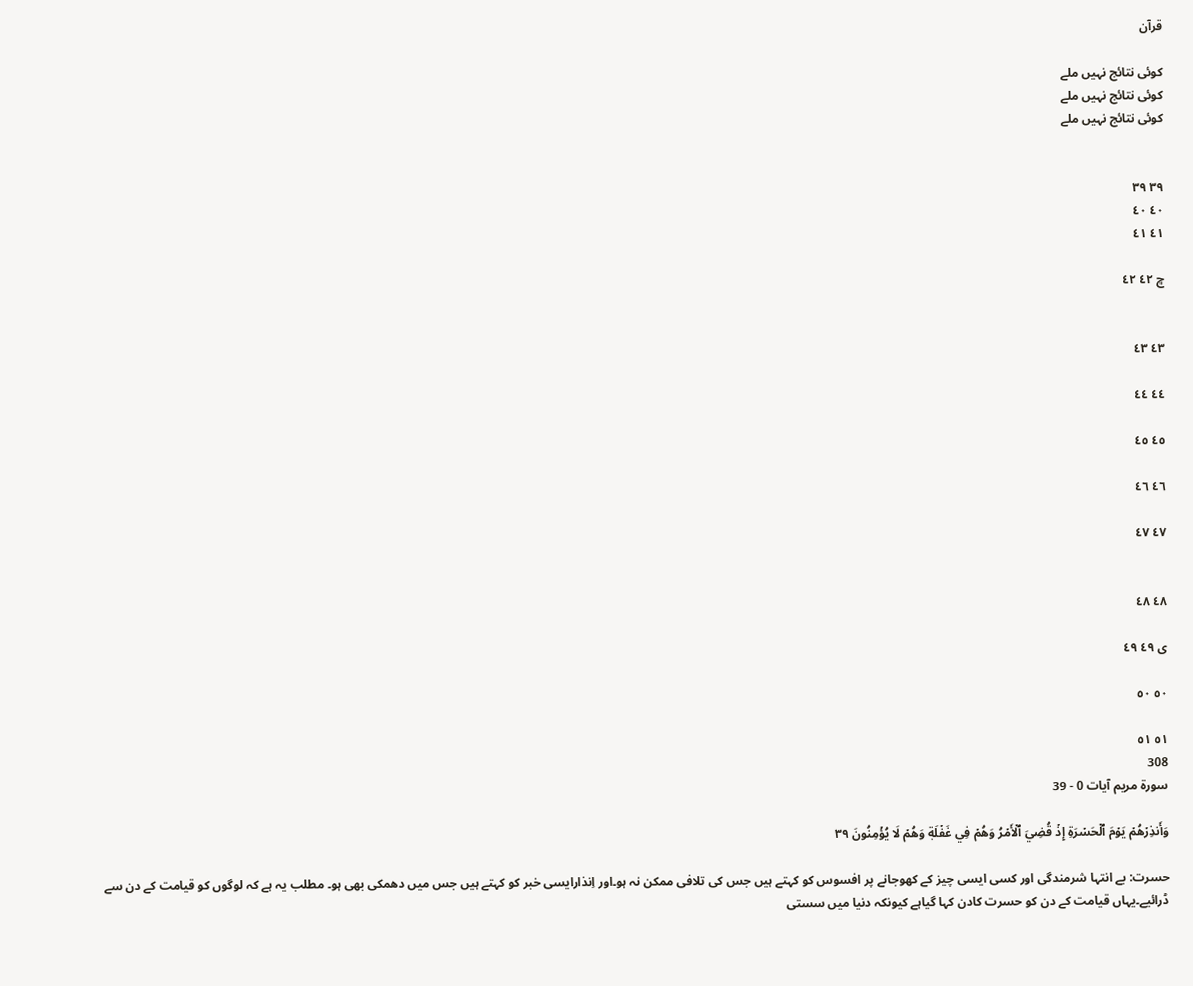قرآن

کوئی نتائج نہیں ملے
کوئی نتائج نہیں ملے
کوئی نتائج نہیں ملے


٣٩ ٣٩
٤٠ ٤٠
٤١ ٤١

ڇ ٤٢ ٤٢


٤٣ ٤٣

٤٤ ٤٤

٤٥ ٤٥

٤٦ ٤٦

٤٧ ٤٧


٤٨ ٤٨

ی ٤٩ ٤٩

٥٠ ٥٠

٥١ ٥١
308
سورۃ مريم آیات 0 - 39

وَأَنذِرۡهُمۡ يَوۡمَ ٱلۡحَسۡرَةِ إِذۡ قُضِيَ ٱلۡأَمۡرُ وَهُمۡ فِي غَفۡلَةٖ وَهُمۡ لَا يُؤۡمِنُونَ ٣٩

حسرت: بے انتہا شرمندگی اور کسی ایسی چیز کے کھوجانے پر افسوس کو کہتے ہیں جس کی تلافی ممکن نہ ہو۔اور اِنذارایسی خبر کو کہتے ہیں جس میں دھمکی بھی ہو۔ مطلب یہ ہے کہ لوگوں کو قیامت کے دن سے ڈرائیے۔یہاں قیامت کے دن کو حسرت کادن کہا گیاہے کیونکہ دنیا میں سستی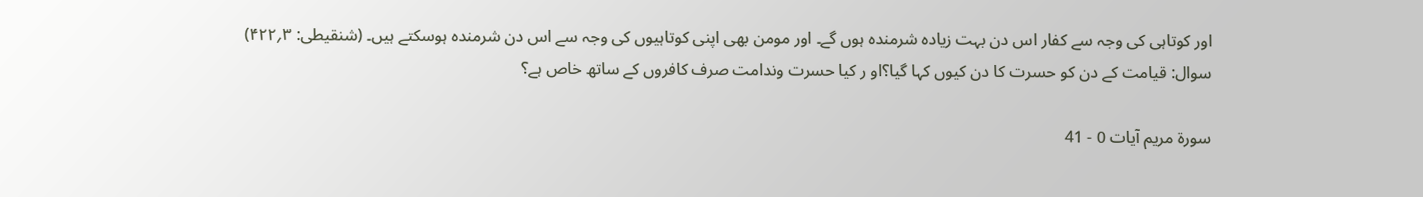اور کوتاہی کی وجہ سے کفار اس دن بہت زیادہ شرمندہ ہوں گے۔ اور مومن بھی اپنی کوتاہیوں کی وجہ سے اس دن شرمندہ ہوسکتے ہیں۔ (شنقیطی: ۳؍۴۲۲)
سوال: قیامت کے دن کو حسرت کا دن کیوں کہا گیا؟او ر کیا حسرت وندامت صرف کافروں کے ساتھ خاص ہے؟

سورۃ مريم آیات 0 - 41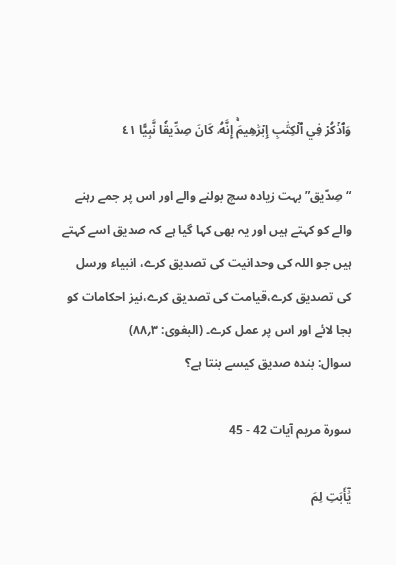وَٱذۡكُرۡ فِي ٱلۡكِتَٰبِ إِبۡرَٰهِيمَۚ إِنَّهُۥ كَانَ صِدِّيقٗا نَّبِيًّا ٤١

“صِدّیق” بہت زیادہ سچ بولنے والے اور اس پر جمے رہنے والے کو کہتے ہیں اور یہ بھی کہا گیا ہے کہ صدیق اسے کہتے ہیں جو اللہ کی وحدانیت کی تصدیق کرے، انبیاء ورسل کی تصدیق کرے،قیامت کی تصدیق کرے،نیز احکامات کو بجا لائے اور اس پر عمل کرے۔ (البغوی: ۳؍۸۸)
سوال: بندہ صدیق کیسے بنتا ہے؟

سورۃ مريم آیات 42 - 45

يَٰٓأَبَتِ لِمَ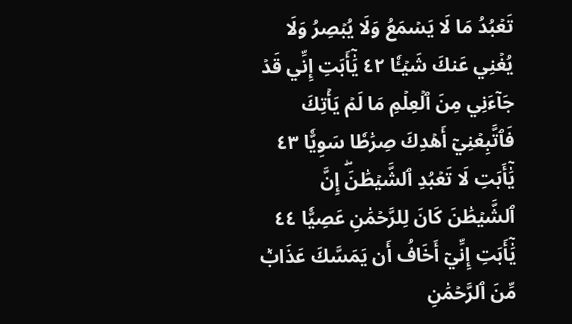تَعۡبُدُ مَا لَا يَسۡمَعُ وَلَا يُبۡصِرُ وَلَا يُغۡنِي عَنكَ شَيۡـٔٗا ٤٢ يَٰٓأَبَتِ إِنِّي قَدۡ جَآءَنِي مِنَ ٱلۡعِلۡمِ مَا لَمۡ يَأۡتِكَ فَٱتَّبِعۡنِيٓ أَهۡدِكَ صِرَٰطٗا سَوِيّٗا ٤٣ يَٰٓأَبَتِ لَا تَعۡبُدِ ٱلشَّيۡطَٰنَۖ إِنَّ ٱلشَّيۡطَٰنَ كَانَ لِلرَّحۡمَٰنِ عَصِيّٗا ٤٤ يَٰٓأَبَتِ إِنِّيٓ أَخَافُ أَن يَمَسَّكَ عَذَابٞ مِّنَ ٱلرَّحۡمَٰنِ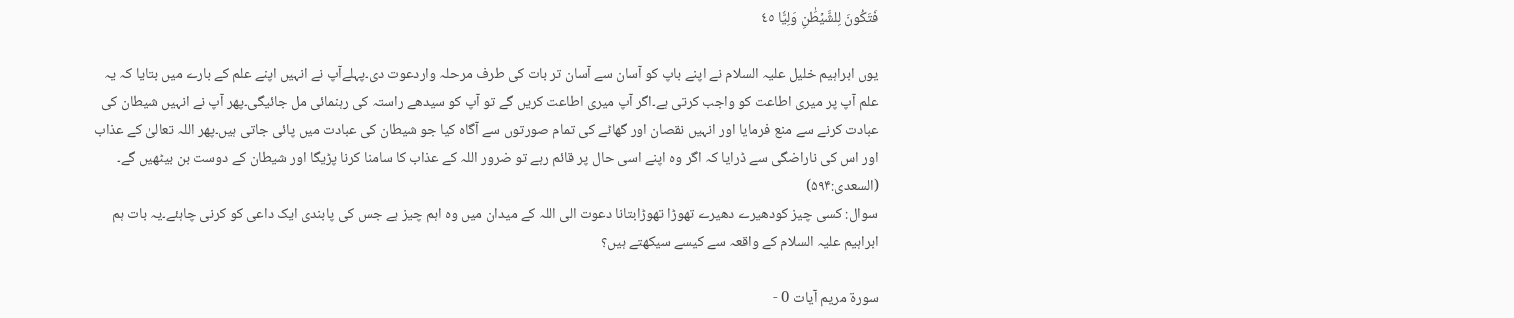فَتَكُونَ لِلشَّيۡطَٰنِ وَلِيّٗا ٤٥

یوں ابراہیم خلیل علیہ السلام نے اپنے باپ کو آسان سے آسان تر بات کی طرف مرحلہ واردعوت دی۔پہلےآپ نے انہیں اپنے علم کے بارے میں بتایا کہ یہ علم آپ پر میری اطاعت کو واجب کرتی ہے۔اگر آپ میری اطاعت کریں گے تو آپ کو سیدھے راستہ کی رہنمائی مل جائیگی۔پھر آپ نے انہیں شیطان کی عبادت کرنے سے منع فرمایا اور انہیں نقصان اور گھاٹے کی تمام صورتوں سے آگاہ کیا جو شیطان کی عبادت میں پائی جاتی ہیں۔پھر اللہ تعالیٰ کے عذاب اور اس کی ناراضگی سے ڈرایا کہ اگر وہ اپنے اسی حال پر قائم رہے تو ضرور اللہ کے عذاب کا سامنا کرنا پڑیگا اور شیطان کے دوست بن بیٹھیں گے۔ (السعدی:۵۹۴)
سوال: کسی چیز کودھیرے دھیرے تھوڑا تھوڑابتانا دعوت الی اللہ کے میدان میں وہ اہم چیز ہے جس کی پابندی ایک داعی کو کرنی چاہئے۔یہ بات ہم ابراہیم علیہ السلام کے واقعہ سے کیسے سیکھتے ہیں؟

سورۃ مريم آیات 0 -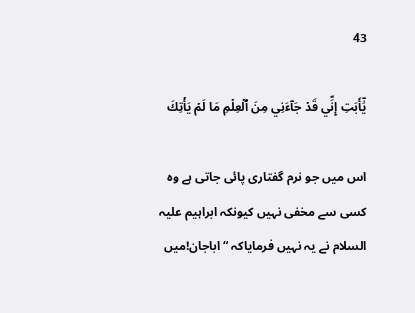43

يَٰٓأَبَتِ إِنِّي قَدۡ جَآءَنِي مِنَ ٱلۡعِلۡمِ مَا لَمۡ يَأۡتِكَ

اس میں جو نرم گفتاری پائی جاتی ہے وہ کسی سے مخفی نہیں کیونکہ ابراہیم علیہ السلام نے یہ نہیں فرمایاکہ “اباجان!میں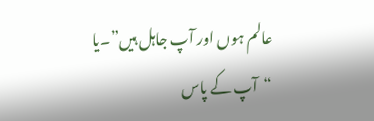عالم ہوں اور آپ جاہل ہیں”۔یا “آپ کے پاس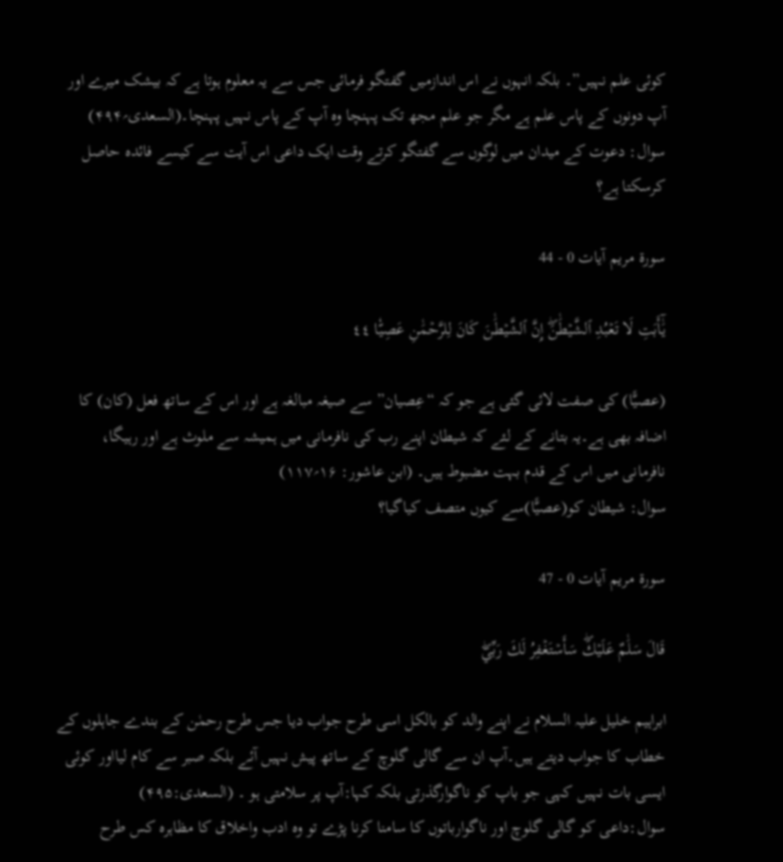کوئی علم نہیں”۔ بلکہ انہوں نے اس اندازمیں گفتگو فرمائی جس سے یہ معلوم ہوتا ہے کہ بیشک میرے اور آپ دونوں کے پاس علم ہے مگر جو علم مجھ تک پہنچا وہ آپ کے پاس نہیں پہنچا۔(السعدی؍۴۹۴)
سوال: دعوت کے میدان میں لوگوں سے گفتگو کرتے وقت ایک داعی اس آیت سے کیسے فائدہ حاصل کرسکتا ہے؟

سورۃ مريم آیات 0 - 44

يَٰٓأَبَتِ لَا تَعۡبُدِ ٱلشَّيۡطَٰنَۖ إِنَّ ٱلشَّيۡطَٰنَ كَانَ لِلرَّحۡمَٰنِ عَصِيّٗا ٤٤

(عصيًّا) کی صفت لائی گئی ہے جو کہ “عِصیان” سے صیغہ مبالغہ ہے اور اس کے ساتھ فعل (كان) کا اضافہ بھی ہے۔یہ بتانے کے لئے کہ شیطان اپنے رب کی نافرمانی میں ہمیشہ سے ملوث ہے اور رہیگا، نافرمانی میں اس کے قدم بہت مضبوط ہیں۔ (ابن عاشور: ۱۶؍۱۱۷)
سوال: شیطان کو(عصيًّا)سے کیوں متصف کیاگیا؟

سورۃ مريم آیات 0 - 47

قَالَ سَلَٰمٌ عَلَيۡكَۖ سَأَسۡتَغۡفِرُ لَكَ رَبِّيٓۖ

ابراہیم خلیل علیہ السلام نے اپنے والد کو بالکل اسی طرح جواب دیا جس طرح رحمٰن کے بندے جاہلوں کے خطاب کا جواب دیتے ہیں۔آپ ان سے گالی گلوچ کے ساتھ پیش نہیں آئے بلکہ صبر سے کام لیااور کوئی ایسی بات نہیں کہی جو باپ کو ناگوارگذرتی بلکہ کہا:آپ پر سلامتی ہو ۔ (السعدی:۴۹۵)
سوال:داعی کو گالی گلوچ اور ناگوارباتوں کا سامنا کرنا پڑے تو وہ ادب واخلاق کا مظاہرہ کس طرح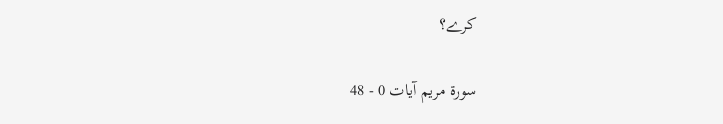کرے؟

سورۃ مريم آیات 0 - 48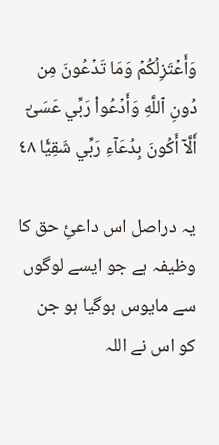وَأَعۡتَزِلُكُمۡ وَمَا تَدۡعُونَ مِن دُونِ ٱللَّهِ وَأَدۡعُواْ رَبِّي عَسَىٰٓ أَلَّآ أَكُونَ بِدُعَآءِ رَبِّي شَقِيّٗا ٤٨

یہ دراصل اس داعئِ حق کا وظیفہ ہے جو ایسے لوگوں سے مایوس ہوگیا ہو جن کو اس نے اللہ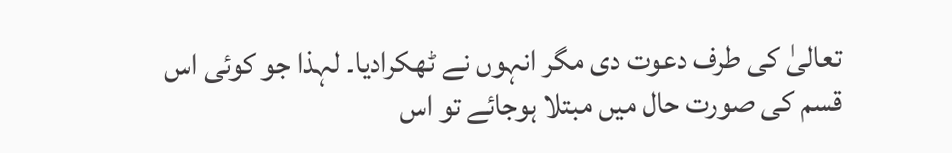تعالیٰ کی طرف دعوت دی مگر انہوں نے ٹھکرادیا۔ لہذا جو کوئی اس قسم کی صورت حال میں مبتلا ہوجائے تو اس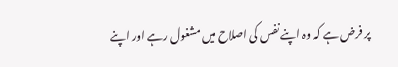پر فرض ہے کہ وہ اپنے نفس کی اصلاح میں مشغول رہے اور اپنے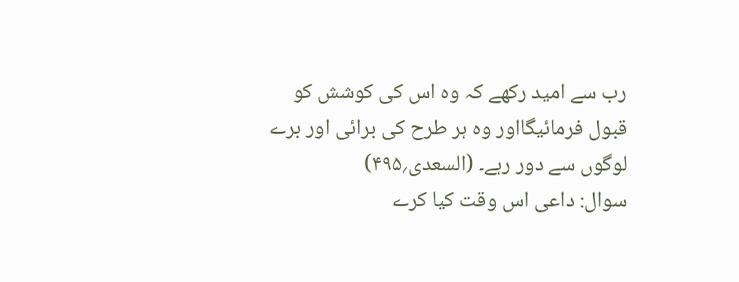رب سے امید رکھے کہ وہ اس کی کوشش کو قبول فرمائیگااور وہ ہر طرح کی برائی اور برے لوگوں سے دور رہے۔ (السعدی؍۴۹۵)
سوال: داعی اس وقت کیا کرے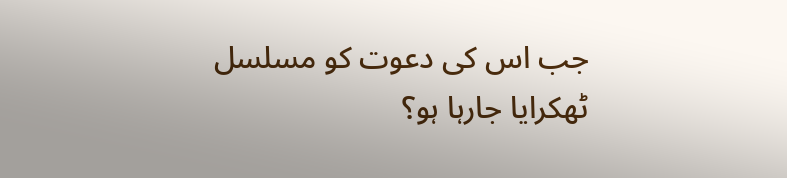جب اس کی دعوت کو مسلسل ٹھکرایا جارہا ہو؟